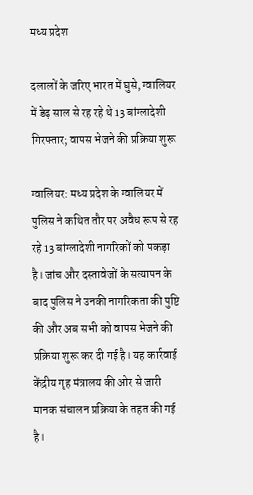मध्य प्रदेश

दलालों के जरिए भारत में घुसे, ग्वालियर में डेढ़ साल से रह रहे थे 13 बांग्लादेशी गिरफ्तार; वापस भेजने की प्रक्रिया शुरू

ग्वालियर: मध्य प्रदेश के ग्वालियर में पुलिस ने कथित तौर पर अवैध रूप से रह रहे 13 बांग्लादेशी नागरिकों को पकड़ा है। जांच और दस्तावेजों के सत्यापन के बाद पुलिस ने उनकी नागरिकता की पुष्टि की और अब सभी को वापस भेजने की प्रक्रिया शुरू कर दी गई है। यह कार्रवाई केंद्रीय गृह मंत्रालय की ओर से जारी मानक संचालन प्रक्रिया के तहत की गई है।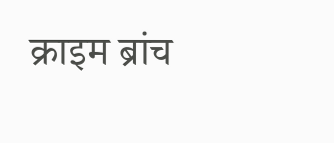क्राइम ब्रांच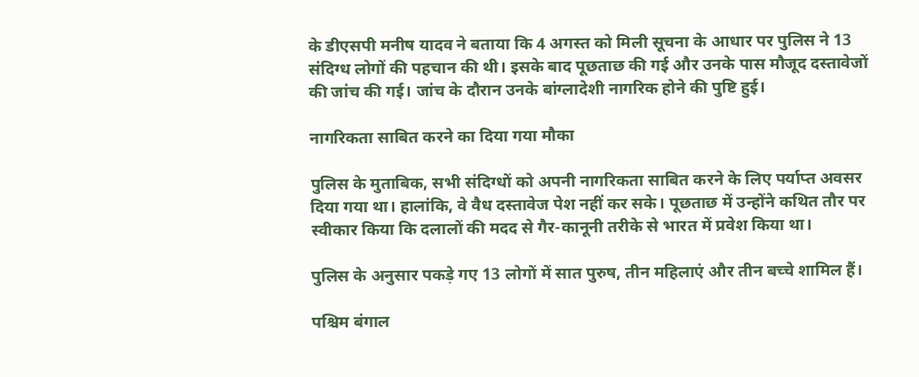के डीएसपी मनीष यादव ने बताया कि 4 अगस्त को मिली सूचना के आधार पर पुलिस ने 13 संदिग्ध लोगों की पहचान की थी। इसके बाद पूछताछ की गई और उनके पास मौजूद दस्तावेजों की जांच की गई। जांच के दौरान उनके बांग्लादेशी नागरिक होने की पुष्टि हुई।

नागरिकता साबित करने का दिया गया मौका

पुलिस के मुताबिक, सभी संदिग्धों को अपनी नागरिकता साबित करने के लिए पर्याप्त अवसर दिया गया था। हालांकि, वे वैध दस्तावेज पेश नहीं कर सके। पूछताछ में उन्होंने कथित तौर पर स्वीकार किया कि दलालों की मदद से गैर-कानूनी तरीके से भारत में प्रवेश किया था।

पुलिस के अनुसार पकड़े गए 13 लोगों में सात पुरुष, तीन महिलाएं और तीन बच्चे शामिल हैं।

पश्चिम बंगाल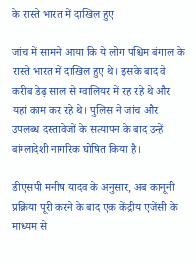के रास्ते भारत में दाखिल हुए

जांच में सामने आया कि ये लोग पश्चिम बंगाल के रास्ते भारत में दाखिल हुए थे। इसके बाद वे करीब डेढ़ साल से ग्वालियर में रह रहे थे और यहां काम कर रहे थे। पुलिस ने जांच और उपलब्ध दस्तावेजों के सत्यापन के बाद उन्हें बांग्लादेशी नागरिक घोषित किया है।

डीएसपी मनीष यादव के अनुसार, अब कानूनी प्रक्रिया पूरी करने के बाद एक केंद्रीय एजेंसी के माध्यम से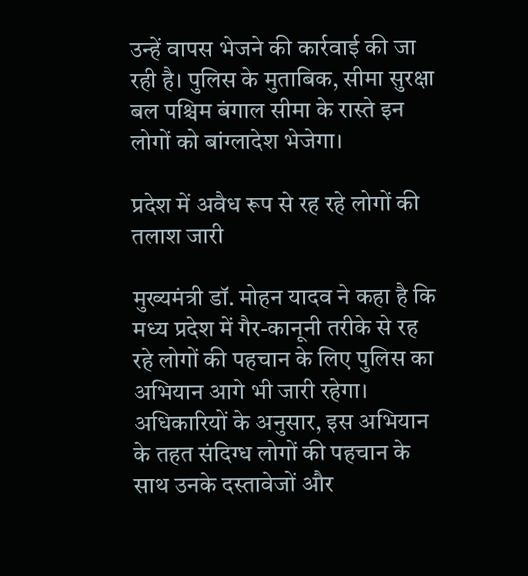उन्हें वापस भेजने की कार्रवाई की जा रही है। पुलिस के मुताबिक, सीमा सुरक्षा बल पश्चिम बंगाल सीमा के रास्ते इन लोगों को बांग्लादेश भेजेगा।

प्रदेश में अवैध रूप से रह रहे लोगों की तलाश जारी

मुख्यमंत्री डॉ. मोहन यादव ने कहा है कि मध्य प्रदेश में गैर-कानूनी तरीके से रह रहे लोगों की पहचान के लिए पुलिस का अभियान आगे भी जारी रहेगा। अधिकारियों के अनुसार, इस अभियान के तहत संदिग्ध लोगों की पहचान के साथ उनके दस्तावेजों और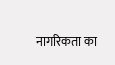नागरिकता का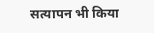सत्यापन भी किया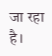जा रहा है।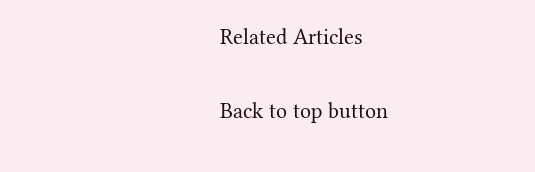Related Articles

Back to top button